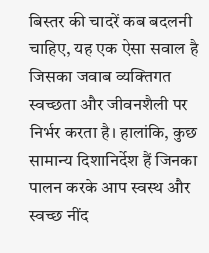बिस्तर की चादरें कब बदलनी चाहिए, यह एक ऐसा सवाल है जिसका जवाब व्यक्तिगत स्वच्छता और जीवनशैली पर निर्भर करता है। हालांकि, कुछ सामान्य दिशानिर्देश हैं जिनका पालन करके आप स्वस्थ और स्वच्छ नींद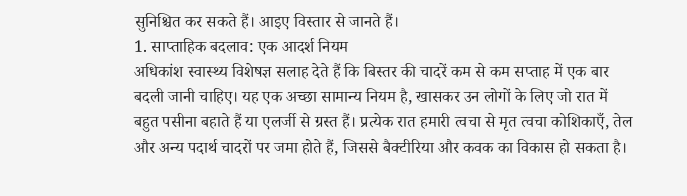सुनिश्चित कर सकते हैं। आइए विस्तार से जानते हैं।
1. साप्ताहिक बदलाव: एक आदर्श नियम
अधिकांश स्वास्थ्य विशेषज्ञ सलाह देते हैं कि बिस्तर की चादरें कम से कम सप्ताह में एक बार बदली जानी चाहिए। यह एक अच्छा सामान्य नियम है, खासकर उन लोगों के लिए जो रात में बहुत पसीना बहाते हैं या एलर्जी से ग्रस्त हैं। प्रत्येक रात हमारी त्वचा से मृत त्वचा कोशिकाएँ, तेल और अन्य पदार्थ चादरों पर जमा होते हैं, जिससे बैक्टीरिया और कवक का विकास हो सकता है।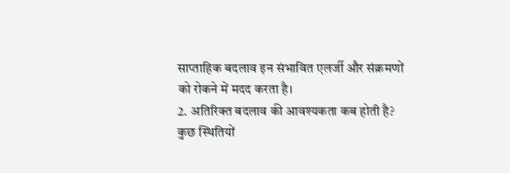साप्ताहिक बदलाव इन संभावित एलर्जी और संक्रमणों को रोकने में मदद करता है।
2. अतिरिक्त बदलाव की आवश्यकता कब होती है?
कुछ स्थितियों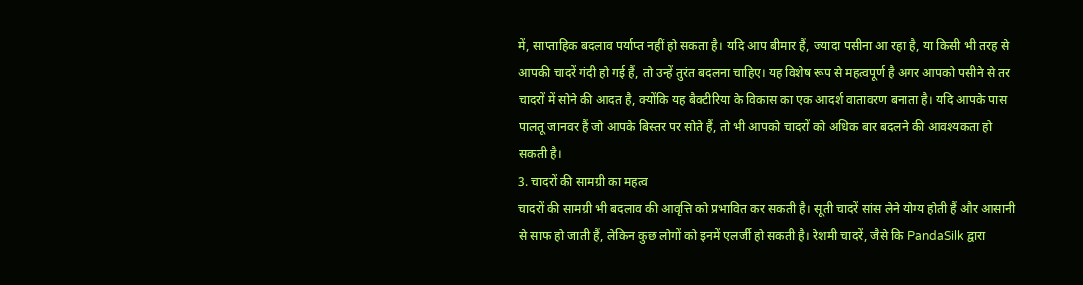में, साप्ताहिक बदलाव पर्याप्त नहीं हो सकता है। यदि आप बीमार हैं, ज्यादा पसीना आ रहा है, या किसी भी तरह से आपकी चादरें गंदी हो गई हैं, तो उन्हें तुरंत बदलना चाहिए। यह विशेष रूप से महत्वपूर्ण है अगर आपको पसीने से तर चादरों में सोने की आदत है, क्योंकि यह बैक्टीरिया के विकास का एक आदर्श वातावरण बनाता है। यदि आपके पास पालतू जानवर हैं जो आपके बिस्तर पर सोते हैं, तो भी आपको चादरों को अधिक बार बदलने की आवश्यकता हो सकती है।
3. चादरों की सामग्री का महत्व
चादरों की सामग्री भी बदलाव की आवृत्ति को प्रभावित कर सकती है। सूती चादरें सांस लेने योग्य होती हैं और आसानी से साफ हो जाती हैं, लेकिन कुछ लोगों को इनमें एलर्जी हो सकती है। रेशमी चादरें, जैसे कि PandaSilk द्वारा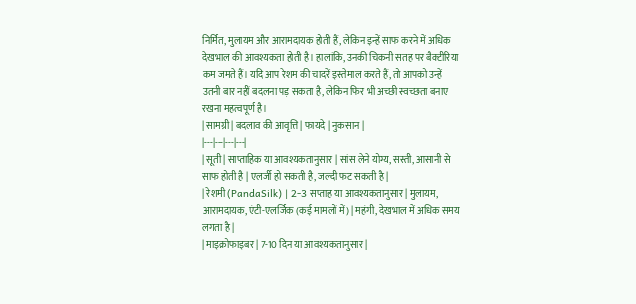निर्मित, मुलायम और आरामदायक होती हैं, लेकिन इन्हें साफ करने में अधिक देखभाल की आवश्यकता होती है। हालांकि, उनकी चिकनी सतह पर बैक्टीरिया कम जमते हैं। यदि आप रेशम की चादरें इस्तेमाल करते हैं, तो आपको उन्हें उतनी बार नहीं बदलना पड़ सकता है, लेकिन फिर भी अच्छी स्वच्छता बनाए रखना महत्वपूर्ण है।
| सामग्री | बदलाव की आवृत्ति | फायदे | नुकसान |
|---|---|---|---|
| सूती | साप्ताहिक या आवश्यकतानुसार | सांस लेने योग्य, सस्ती, आसानी से साफ होती है | एलर्जी हो सकती है, जल्दी फट सकती है |
| रेशमी (PandaSilk) | 2-3 सप्ताह या आवश्यकतानुसार | मुलायम, आरामदायक, एंटी-एलर्जिक (कई मामलों में) | महंगी, देखभाल में अधिक समय लगता है |
| माइक्रोफाइबर | 7-10 दिन या आवश्यकतानुसार |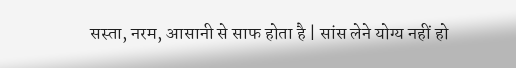सस्ता, नरम, आसानी से साफ होता है | सांस लेने योग्य नहीं हो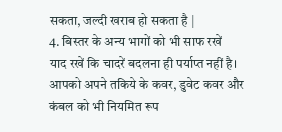सकता, जल्दी खराब हो सकता है |
4. बिस्तर के अन्य भागों को भी साफ रखें
याद रखें कि चादरें बदलना ही पर्याप्त नहीं है। आपको अपने तकिये के कवर, डुवेट कवर और कंबल को भी नियमित रूप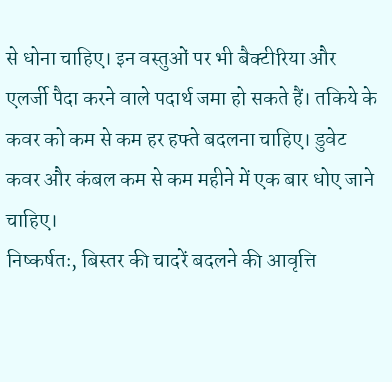से धोना चाहिए। इन वस्तुओं पर भी बैक्टीरिया और एलर्जी पैदा करने वाले पदार्थ जमा हो सकते हैं। तकिये के कवर को कम से कम हर हफ्ते बदलना चाहिए। डुवेट कवर और कंबल कम से कम महीने में एक बार धोए जाने चाहिए।
निष्कर्षतः, बिस्तर की चादरें बदलने की आवृत्ति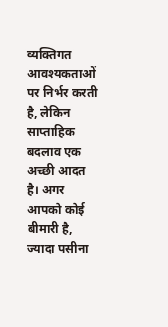व्यक्तिगत आवश्यकताओं पर निर्भर करती है, लेकिन साप्ताहिक बदलाव एक अच्छी आदत है। अगर आपको कोई बीमारी है, ज्यादा पसीना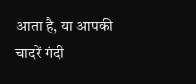आता है, या आपकी चादरें गंदी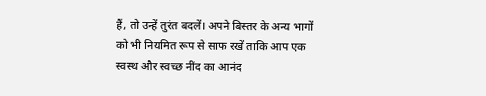हैं, तो उन्हें तुरंत बदलें। अपने बिस्तर के अन्य भागों को भी नियमित रूप से साफ रखें ताकि आप एक स्वस्थ और स्वच्छ नींद का आनंद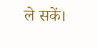ले सकें।